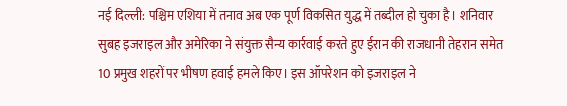नई दिल्ली: पश्चिम एशिया में तनाव अब एक पूर्ण विकसित युद्ध में तब्दील हो चुका है। शनिवार सुबह इजराइल और अमेरिका ने संयुक्त सैन्य कार्रवाई करते हुए ईरान की राजधानी तेहरान समेत 10 प्रमुख शहरों पर भीषण हवाई हमले किए। इस ऑपरेशन को इजराइल ने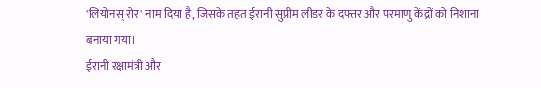'लियोनस् रोर' नाम दिया है, जिसके तहत ईरानी सुप्रीम लीडर के दफ्तर और परमाणु केंद्रों को निशाना बनाया गया।
ईरानी रक्षामंत्री और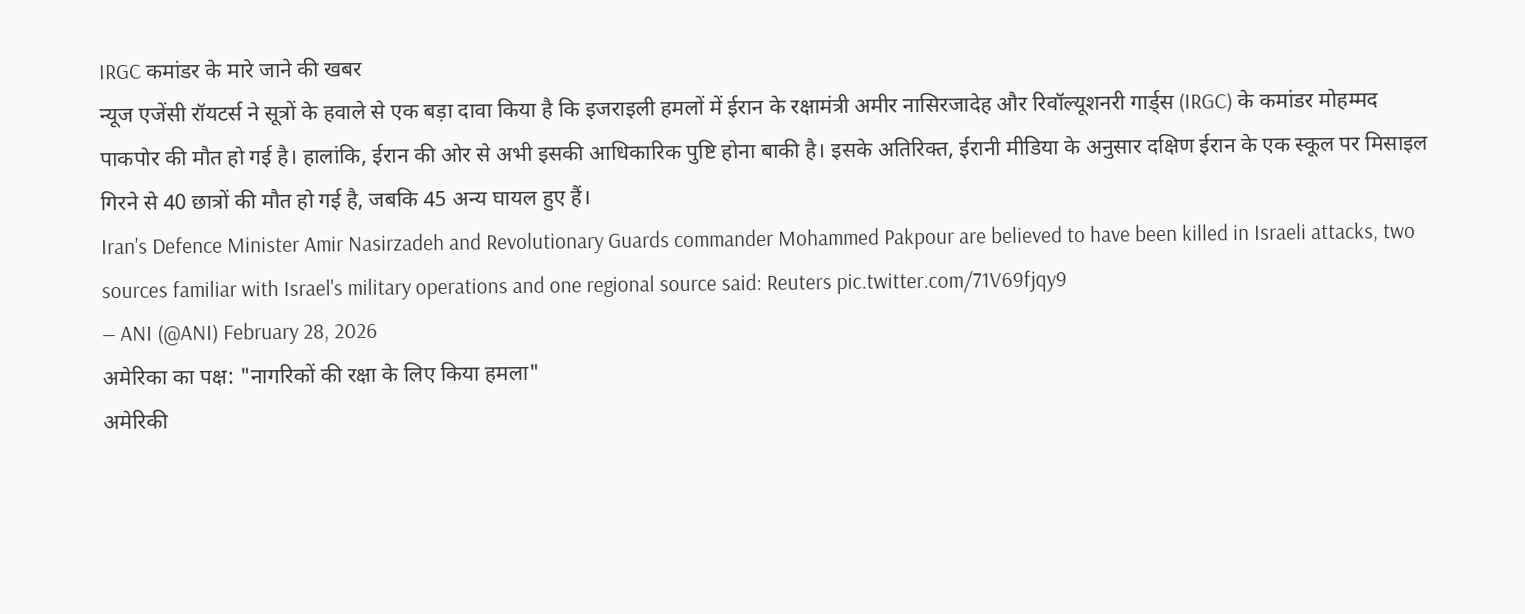IRGC कमांडर के मारे जाने की खबर
न्यूज एजेंसी रॉयटर्स ने सूत्रों के हवाले से एक बड़ा दावा किया है कि इजराइली हमलों में ईरान के रक्षामंत्री अमीर नासिरजादेह और रिवॉल्यूशनरी गार्ड्स (IRGC) के कमांडर मोहम्मद पाकपोर की मौत हो गई है। हालांकि, ईरान की ओर से अभी इसकी आधिकारिक पुष्टि होना बाकी है। इसके अतिरिक्त, ईरानी मीडिया के अनुसार दक्षिण ईरान के एक स्कूल पर मिसाइल गिरने से 40 छात्रों की मौत हो गई है, जबकि 45 अन्य घायल हुए हैं।
Iran's Defence Minister Amir Nasirzadeh and Revolutionary Guards commander Mohammed Pakpour are believed to have been killed in Israeli attacks, two sources familiar with Israel's military operations and one regional source said: Reuters pic.twitter.com/71V69fjqy9
— ANI (@ANI) February 28, 2026
अमेरिका का पक्ष: "नागरिकों की रक्षा के लिए किया हमला"
अमेरिकी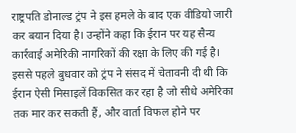राष्ट्रपति डोनाल्ड ट्रंप ने इस हमले के बाद एक वीडियो जारी कर बयान दिया है। उन्होंने कहा कि ईरान पर यह सैन्य कार्रवाई अमेरिकी नागरिकों की रक्षा के लिए की गई है। इससे पहले बुधवार को ट्रंप ने संसद में चेतावनी दी थी कि ईरान ऐसी मिसाइलें विकसित कर रहा है जो सीधे अमेरिका तक मार कर सकती हैं, और वार्ता विफल होने पर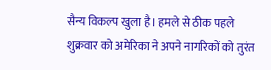सैन्य विकल्प खुला है। हमले से ठीक पहले शुक्रवार को अमेरिका ने अपने नागरिकों को तुरंत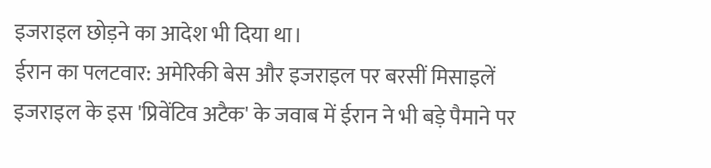इजराइल छोड़ने का आदेश भी दिया था।
ईरान का पलटवार: अमेरिकी बेस और इजराइल पर बरसीं मिसाइलें
इजराइल के इस 'प्रिवेंटिव अटैक' के जवाब में ईरान ने भी बड़े पैमाने पर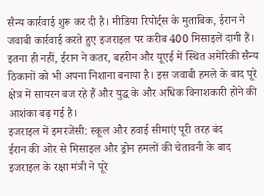सैन्य कार्रवाई शुरू कर दी है। मीडिया रिपोर्ट्स के मुताबिक, ईरान ने जवाबी कार्रवाई करते हुए इजराइल पर करीब 400 मिसाइलें दागी हैं। इतना ही नहीं, ईरान ने कतर, बहरीन और यूएई में स्थित अमेरिकी सैन्य ठिकानों को भी अपना निशाना बनाया है। इस जवाबी हमले के बाद पूरे क्षेत्र में सायरन बज रहे हैं और युद्ध के और अधिक विनाशकारी होने की आशंका बढ़ गई है।
इजराइल में इमरजेंसी: स्कूल और हवाई सीमाएं पूरी तरह बंद
ईरान की ओर से मिसाइल और ड्रोन हमलों की चेतावनी के बाद इजराइल के रक्षा मंत्री ने पूरे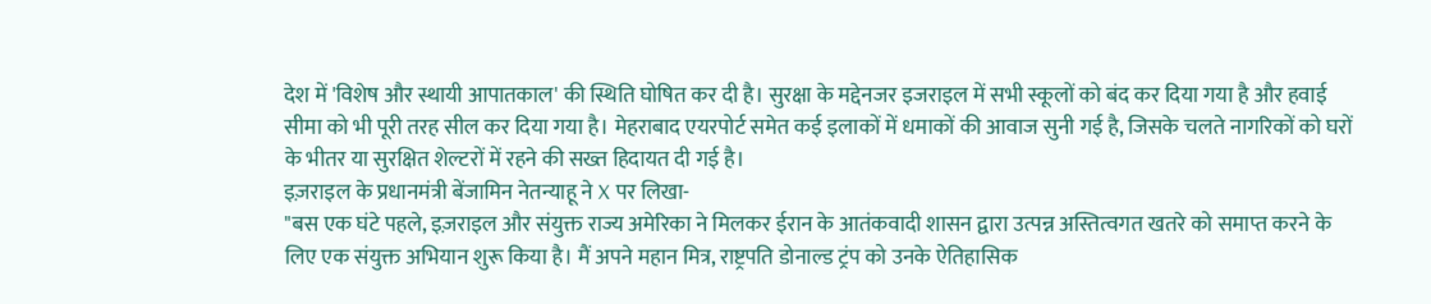देश में 'विशेष और स्थायी आपातकाल' की स्थिति घोषित कर दी है। सुरक्षा के मद्देनजर इजराइल में सभी स्कूलों को बंद कर दिया गया है और हवाई सीमा को भी पूरी तरह सील कर दिया गया है। मेहराबाद एयरपोर्ट समेत कई इलाकों में धमाकों की आवाज सुनी गई है, जिसके चलते नागरिकों को घरों के भीतर या सुरक्षित शेल्टरों में रहने की सख्त हिदायत दी गई है।
इज़राइल के प्रधानमंत्री बेंजामिन नेतन्याहू ने X पर लिखा-
"बस एक घंटे पहले, इज़राइल और संयुक्त राज्य अमेरिका ने मिलकर ईरान के आतंकवादी शासन द्वारा उत्पन्न अस्तित्वगत खतरे को समाप्त करने के लिए एक संयुक्त अभियान शुरू किया है। मैं अपने महान मित्र, राष्ट्रपति डोनाल्ड ट्रंप को उनके ऐतिहासिक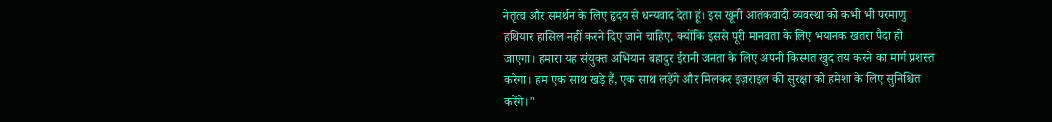नेतृत्व और समर्थन के लिए हृदय से धन्यवाद देता हूं। इस खूनी आतंकवादी व्यवस्था को कभी भी परमाणु हथियार हासिल नहीं करने दिए जाने चाहिए, क्योंकि इससे पूरी मानवता के लिए भयानक खतरा पैदा हो जाएगा। हमारा यह संयुक्त अभियान बहादुर ईरानी जनता के लिए अपनी किस्मत खुद तय करने का मार्ग प्रशस्त करेगा। हम एक साथ खड़े हैं, एक साथ लड़ेंगे और मिलकर इज़राइल की सुरक्षा को हमेशा के लिए सुनिश्चित करेंगे।"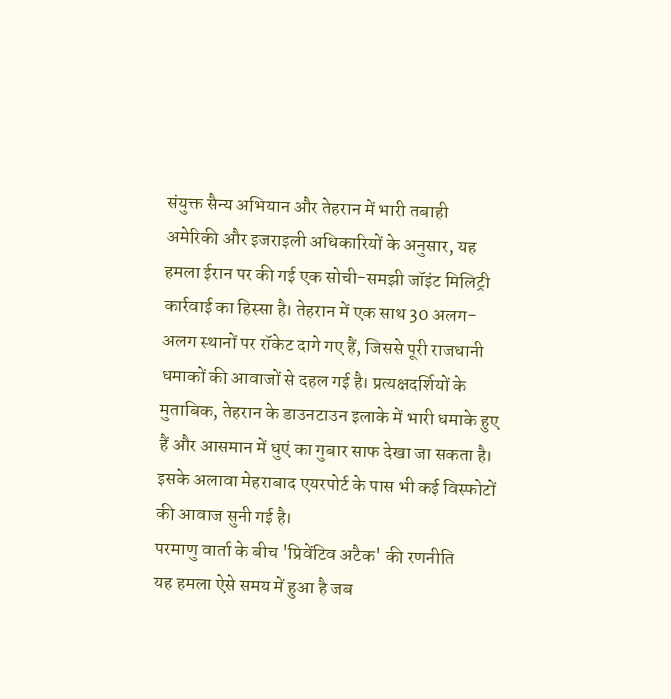संयुक्त सैन्य अभियान और तेहरान में भारी तबाही
अमेरिकी और इजराइली अधिकारियों के अनुसार, यह हमला ईरान पर की गई एक सोची-समझी जॉइंट मिलिट्री कार्रवाई का हिस्सा है। तेहरान में एक साथ 30 अलग-अलग स्थानों पर रॉकेट दागे गए हैं, जिससे पूरी राजधानी धमाकों की आवाजों से दहल गई है। प्रत्यक्षदर्शियों के मुताबिक, तेहरान के डाउनटाउन इलाके में भारी धमाके हुए हैं और आसमान में धुएं का गुबार साफ देखा जा सकता है। इसके अलावा मेहराबाद एयरपोर्ट के पास भी कई विस्फोटों की आवाज सुनी गई है।
परमाणु वार्ता के बीच 'प्रिवेंटिव अटैक' की रणनीति
यह हमला ऐसे समय में हुआ है जब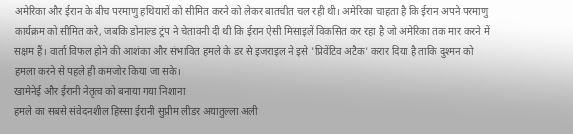अमेरिका और ईरान के बीच परमाणु हथियारों को सीमित करने को लेकर बातचीत चल रही थी। अमेरिका चाहता है कि ईरान अपने परमाणु कार्यक्रम को सीमित करे, जबकि डोनाल्ड ट्रंप ने चेतावनी दी थी कि ईरान ऐसी मिसाइलें विकसित कर रहा है जो अमेरिका तक मार करने में सक्षम हैं। वार्ता विफल होने की आशंका और संभावित हमले के डर से इजराइल ने इसे 'प्रिवेंटिव अटैक' करार दिया है ताकि दुश्मन को हमला करने से पहले ही कमजोर किया जा सके।
खामेनेई और ईरानी नेतृत्व को बनाया गया निशाना
हमले का सबसे संवेदनशील हिस्सा ईरानी सुप्रीम लीडर अयातुल्ला अली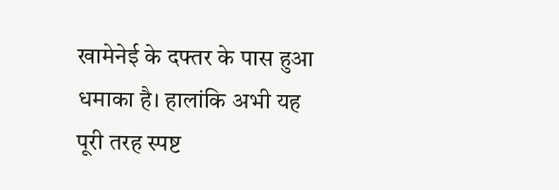खामेनेई के दफ्तर के पास हुआ धमाका है। हालांकि अभी यह पूरी तरह स्पष्ट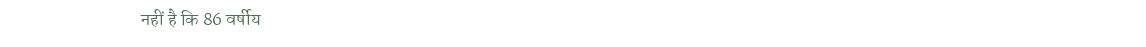नहीं है कि 86 वर्षीय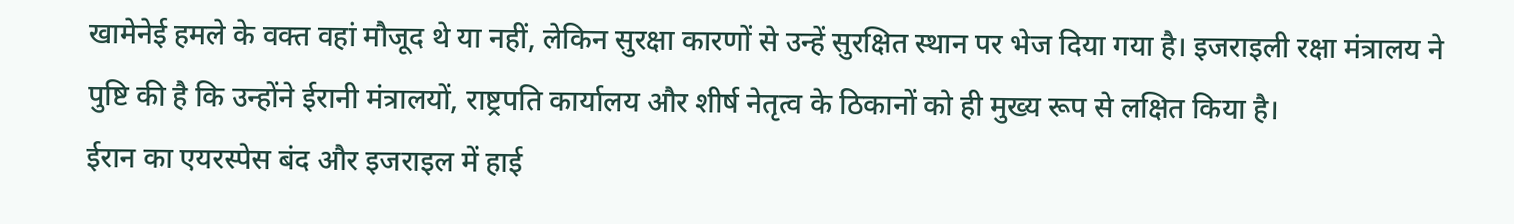खामेनेई हमले के वक्त वहां मौजूद थे या नहीं, लेकिन सुरक्षा कारणों से उन्हें सुरक्षित स्थान पर भेज दिया गया है। इजराइली रक्षा मंत्रालय ने पुष्टि की है कि उन्होंने ईरानी मंत्रालयों, राष्ट्रपति कार्यालय और शीर्ष नेतृत्व के ठिकानों को ही मुख्य रूप से लक्षित किया है।
ईरान का एयरस्पेस बंद और इजराइल में हाई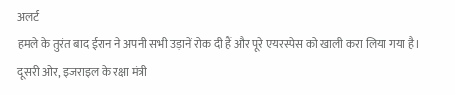अलर्ट
हमले के तुरंत बाद ईरान ने अपनी सभी उड़ानें रोक दी हैं और पूरे एयरस्पेस को खाली करा लिया गया है। दूसरी ओर, इजराइल के रक्षा मंत्री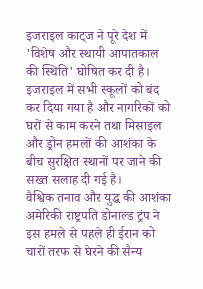इजराइल काट्ज ने पूरे देश में 'विशेष और स्थायी आपातकाल की स्थिति' घोषित कर दी है। इजराइल में सभी स्कूलों को बंद कर दिया गया है और नागरिकों को घरों से काम करने तथा मिसाइल और ड्रोन हमलों की आशंका के बीच सुरक्षित स्थानों पर जाने की सख्त सलाह दी गई है।
वैश्विक तनाव और युद्ध की आशंका
अमेरिकी राष्ट्रपति डोनाल्ड ट्रंप ने इस हमले से पहले ही ईरान को चारों तरफ से घेरने की सैन्य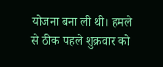योजना बना ली थी। हमले से ठीक पहले शुक्रवार को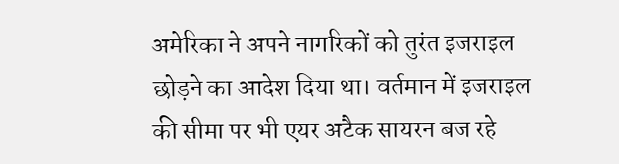अमेरिका ने अपने नागरिकों को तुरंत इजराइल छोड़ने का आदेश दिया था। वर्तमान में इजराइल की सीमा पर भी एयर अटैक सायरन बज रहे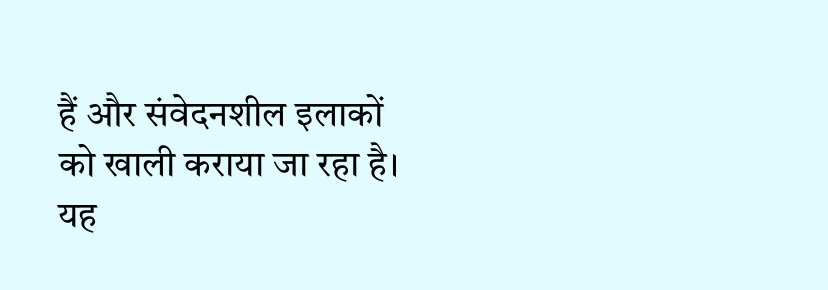हैं और संवेदनशील इलाकों को खाली कराया जा रहा है। यह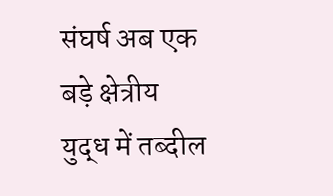संघर्ष अब एक बड़े क्षेत्रीय युद्ध में तब्दील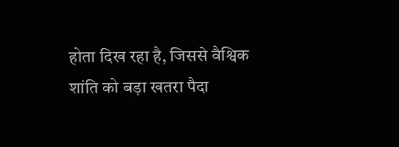होता दिख रहा है, जिससे वैश्विक शांति को बड़ा खतरा पैदा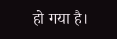हो गया है।